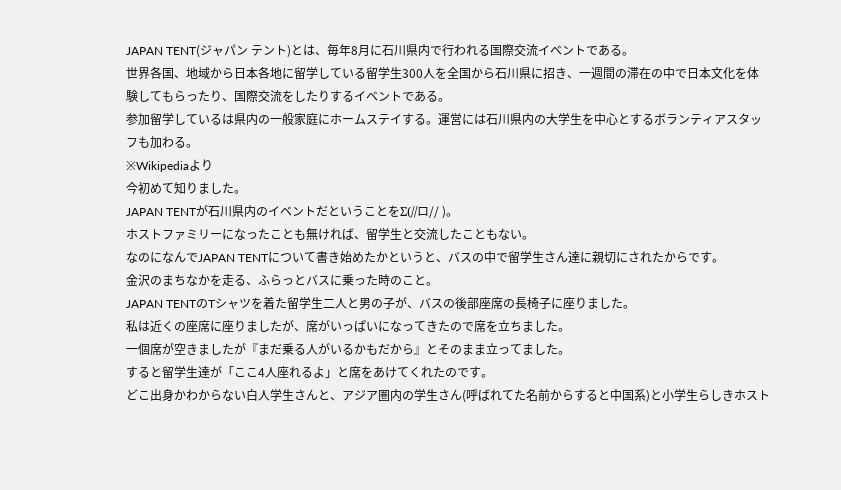JAPAN TENT(ジャパン テント)とは、毎年8月に石川県内で行われる国際交流イベントである。
世界各国、地域から日本各地に留学している留学生300人を全国から石川県に招き、一週間の滞在の中で日本文化を体験してもらったり、国際交流をしたりするイベントである。
参加留学しているは県内の一般家庭にホームステイする。運営には石川県内の大学生を中心とするボランティアスタッフも加わる。
※Wikipediaより
今初めて知りました。
JAPAN TENTが石川県内のイベントだということをΣ(//ロ// )。
ホストファミリーになったことも無ければ、留学生と交流したこともない。
なのになんでJAPAN TENTについて書き始めたかというと、バスの中で留学生さん達に親切にされたからです。
金沢のまちなかを走る、ふらっとバスに乗った時のこと。
JAPAN TENTのTシャツを着た留学生二人と男の子が、バスの後部座席の長椅子に座りました。
私は近くの座席に座りましたが、席がいっぱいになってきたので席を立ちました。
一個席が空きましたが『まだ乗る人がいるかもだから』とそのまま立ってました。
すると留学生達が「ここ4人座れるよ」と席をあけてくれたのです。
どこ出身かわからない白人学生さんと、アジア圏内の学生さん(呼ばれてた名前からすると中国系)と小学生らしきホスト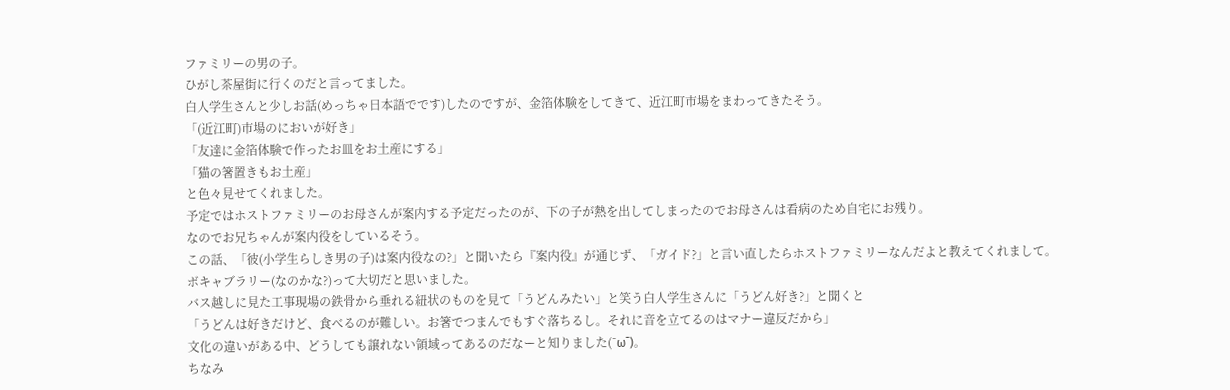ファミリーの男の子。
ひがし茶屋街に行くのだと言ってました。
白人学生さんと少しお話(めっちゃ日本語でです)したのですが、金箔体験をしてきて、近江町市場をまわってきたそう。
「(近江町)市場のにおいが好き」
「友達に金箔体験で作ったお皿をお土産にする」
「猫の箸置きもお土産」
と色々見せてくれました。
予定ではホストファミリーのお母さんが案内する予定だったのが、下の子が熱を出してしまったのでお母さんは看病のため自宅にお残り。
なのでお兄ちゃんが案内役をしているそう。
この話、「彼(小学生らしき男の子)は案内役なの?」と聞いたら『案内役』が通じず、「ガイド?」と言い直したらホストファミリーなんだよと教えてくれまして。
ボキャブラリー(なのかな?)って大切だと思いました。
バス越しに見た工事現場の鉄骨から垂れる紐状のものを見て「うどんみたい」と笑う白人学生さんに「うどん好き?」と聞くと
「うどんは好きだけど、食べるのが難しい。お箸でつまんでもすぐ落ちるし。それに音を立てるのはマナー違反だから」
文化の違いがある中、どうしても譲れない領域ってあるのだなーと知りました(¯ω¯)。
ちなみ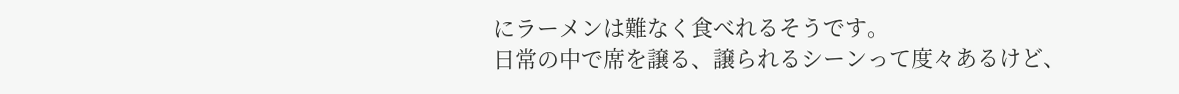にラーメンは難なく食べれるそうです。
日常の中で席を譲る、譲られるシーンって度々あるけど、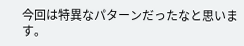今回は特異なパターンだったなと思います。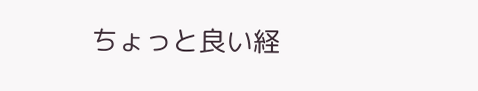ちょっと良い経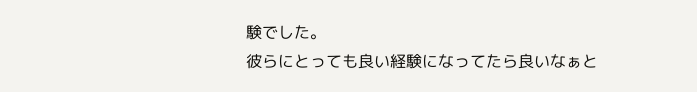験でした。
彼らにとっても良い経験になってたら良いなぁと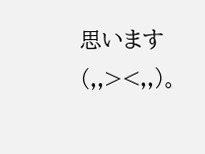思います(,,><,,)。